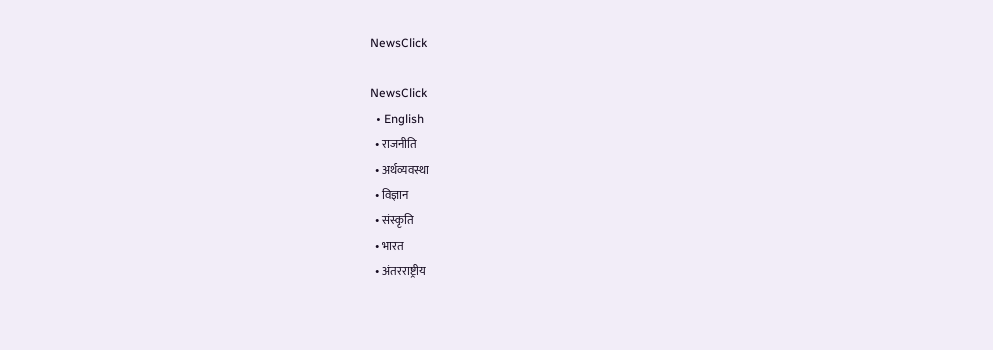NewsClick

NewsClick
  • English
  • राजनीति
  • अर्थव्यवस्था
  • विज्ञान
  • संस्कृति
  • भारत
  • अंतरराष्ट्रीय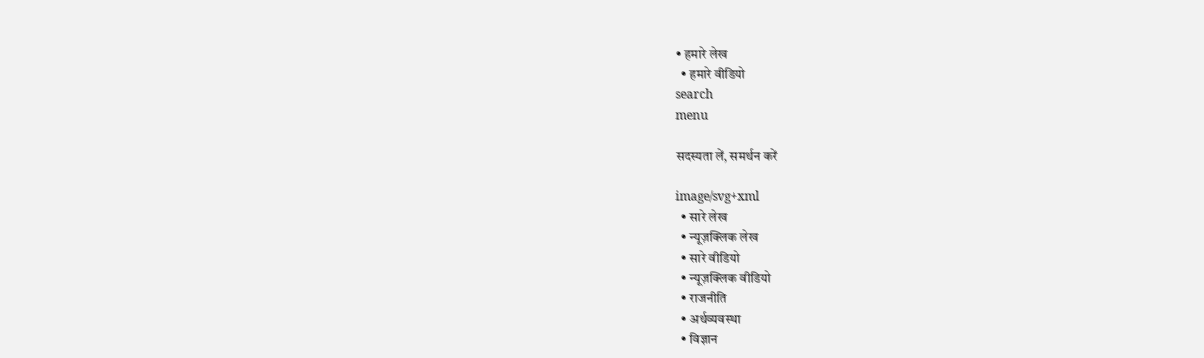• हमारे लेख
  • हमारे वीडियो
search
menu

सदस्यता लें, समर्थन करें

image/svg+xml
  • सारे लेख
  • न्यूज़क्लिक लेख
  • सारे वीडियो
  • न्यूज़क्लिक वीडियो
  • राजनीति
  • अर्थव्यवस्था
  • विज्ञान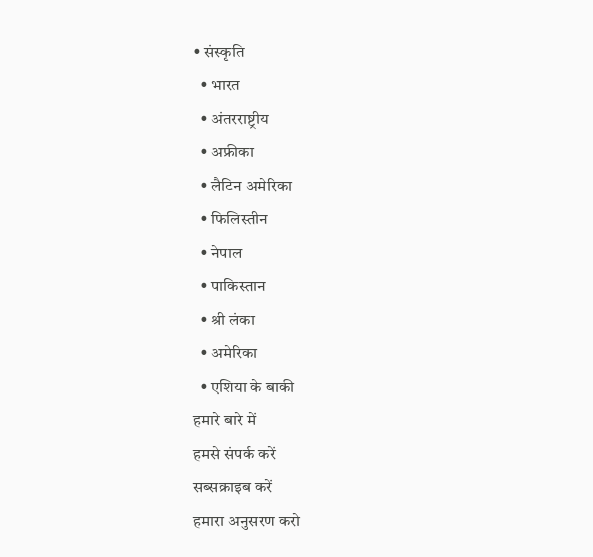• संस्कृति
  • भारत
  • अंतरराष्ट्रीय
  • अफ्रीका
  • लैटिन अमेरिका
  • फिलिस्तीन
  • नेपाल
  • पाकिस्तान
  • श्री लंका
  • अमेरिका
  • एशिया के बाकी
हमारे बारे में
हमसे संपर्क करें
सब्सक्राइब करें
हमारा अनुसरण करो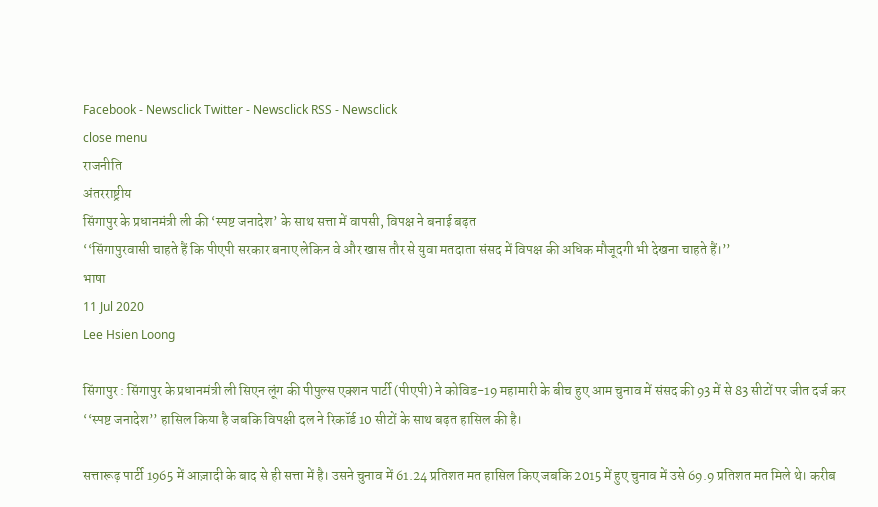Facebook - Newsclick Twitter - Newsclick RSS - Newsclick
close menu
राजनीति
अंतरराष्ट्रीय
सिंगापुर के प्रधानमंत्री ली की ‘स्पष्ट जनादेश’ के साथ सत्ता में वापसी, विपक्ष ने बनाई बढ़त
‘‘सिंगापुरवासी चाहते हैं कि पीएपी सरकार बनाए लेकिन वे और खास तौर से युवा मतदाता संसद में विपक्ष की अधिक मौजूदगी भी देखना चाहते हैं।’’
भाषा
11 Jul 2020
Lee Hsien Loong

सिंगापुर : सिंगापुर के प्रधानमंत्री ली सिएन लूंग की पीपुल्स एक्शन पार्टी (पीएपी) ने कोविड-19 महामारी के बीच हुए आम चुनाव में संसद की 93 में से 83 सीटों पर जीत दर्ज कर ‘‘स्पष्ट जनादेश’’ हासिल किया है जबकि विपक्षी दल ने रिकॉर्ड 10 सीटों के साथ बढ़त हासिल की है।

सत्तारूढ़ पार्टी 1965 में आज़ादी के बाद से ही सत्ता में है। उसने चुनाव में 61.24 प्रतिशत मत हासिल किए जबकि 2015 में हुए चुनाव में उसे 69.9 प्रतिशत मत मिले थे। करीब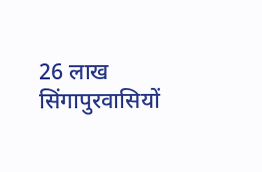26 लाख सिंगापुरवासियों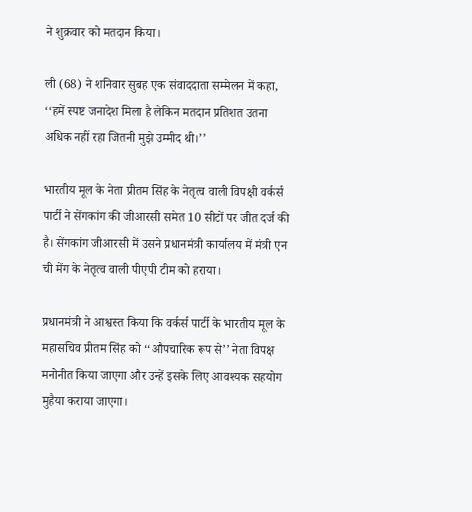ने शुक्रवार को मतदान किया।

ली (68) ने शनिवार सुबह एक संवाददाता सम्मेलन में कहा, ‘‘हमें स्पष्ट जनादेश मिला है लेकिन मतदान प्रतिशत उतना अधिक नहीं रहा जितनी मुझे उम्मीद थी।’’

भारतीय मूल के नेता प्रीतम सिंह के नेतृत्व वाली विपक्षी वर्कर्स पार्टी ने सेंगकांग की जीआरसी समेत 10 सीटों पर जीत दर्ज की है। सेंगकांग जीआरसी में उसने प्रधानमंत्री कार्यालय में मंत्री एन ची मेंग के नेतृत्व वाली पीएपी टीम को हराया।

प्रधानमंत्री ने आश्वस्त किया कि वर्कर्स पार्टी के भारतीय मूल के महासचिव प्रीतम सिंह को ‘‘औपचारिक रूप से’’ नेता विपक्ष मनोनीत किया जाएगा और उन्हें इसके लिए आवश्यक सहयोग मुहैया कराया जाएगा।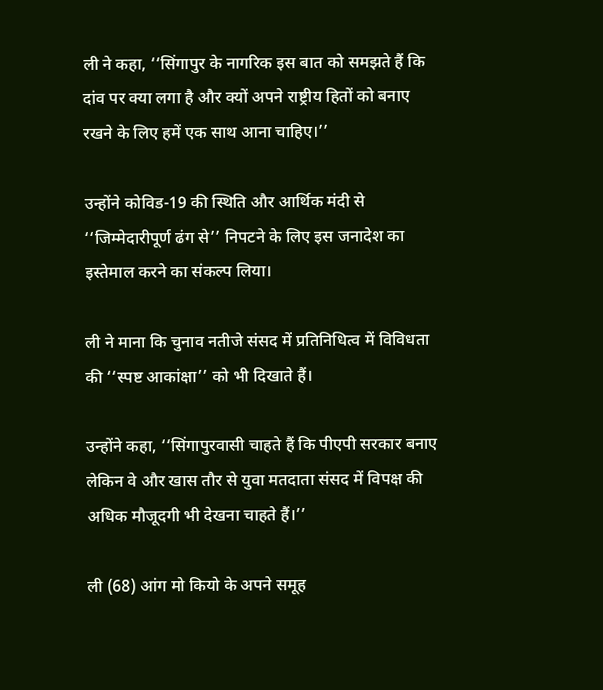ली ने कहा, ‘‘सिंगापुर के नागरिक इस बात को समझते हैं कि दांव पर क्या लगा है और क्यों अपने राष्ट्रीय हितों को बनाए रखने के लिए हमें एक साथ आना चाहिए।’’

उन्होंने कोविड-19 की स्थिति और आर्थिक मंदी से ‘‘जिम्मेदारीपूर्ण ढंग से’’ निपटने के लिए इस जनादेश का इस्तेमाल करने का संकल्प लिया।

ली ने माना कि चुनाव नतीजे संसद में प्रतिनिधित्व में विविधता की ‘‘स्पष्ट आकांक्षा’’ को भी दिखाते हैं।

उन्होंने कहा, ‘‘सिंगापुरवासी चाहते हैं कि पीएपी सरकार बनाए लेकिन वे और खास तौर से युवा मतदाता संसद में विपक्ष की अधिक मौजूदगी भी देखना चाहते हैं।’’

ली (68) आंग मो कियो के अपने समूह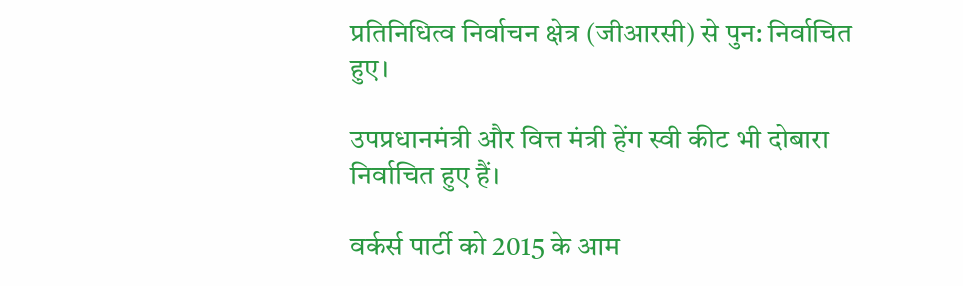प्रतिनिधित्व निर्वाचन क्षेत्र (जीआरसी) से पुन: निर्वाचित हुए।

उपप्रधानमंत्री और वित्त मंत्री हेंग स्वी कीट भी दोबारा निर्वाचित हुए हैं।

वर्कर्स पार्टी को 2015 के आम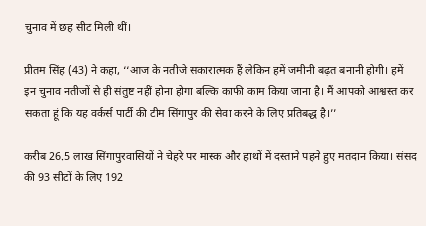चुनाव में छह सीट मिली थीं।

प्रीतम सिंह (43) ने कहा, ‘‘आज के नतीजे सकारात्मक हैं लेकिन हमें जमीनी बढ़त बनानी होगी। हमें इन चुनाव नतीजों से ही संतुष्ट नहीं होना होगा बल्कि काफी काम किया जाना है। मैं आपको आश्वस्त कर सकता हूं कि यह वर्कर्स पार्टी की टीम सिंगापुर की सेवा करने के लिए प्रतिबद्ध है।’’

करीब 26.5 लाख सिंगापुरवासियों ने चेहरे पर मास्क और हाथों में दस्ताने पहने हुए मतदान किया। संसद की 93 सीटों के लिए 192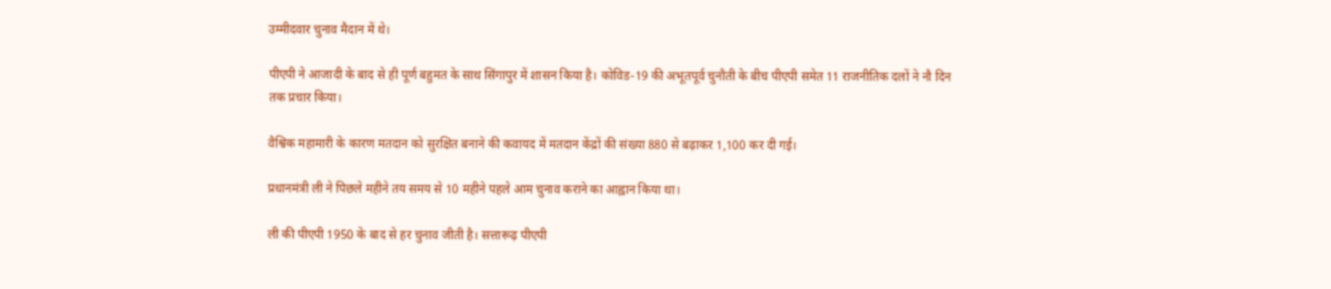उम्मीदवार चुनाव मैदान में थे।

पीएपी ने आजादी के बाद से ही पूर्ण बहुमत के साथ सिंगापुर में शासन किया है। कोविड-19 की अभूतपूर्व चुनौती के बीच पीएपी समेत 11 राजनीतिक दलों ने नौ दिन तक प्रचार किया।

वैश्विक महामारी के कारण मतदान को सुरक्षित बनाने की कवायद में मतदान केंद्रों की संख्या 880 से बढ़ाकर 1,100 कर दी गई।

प्रधानमंत्री ली ने पिछले महीने तय समय से 10 महीने पहले आम चुनाव कराने का आह्वान किया था।

ली की पीएपी 1950 के बाद से हर चुनाव जीती है। सत्तारूढ़ पीएपी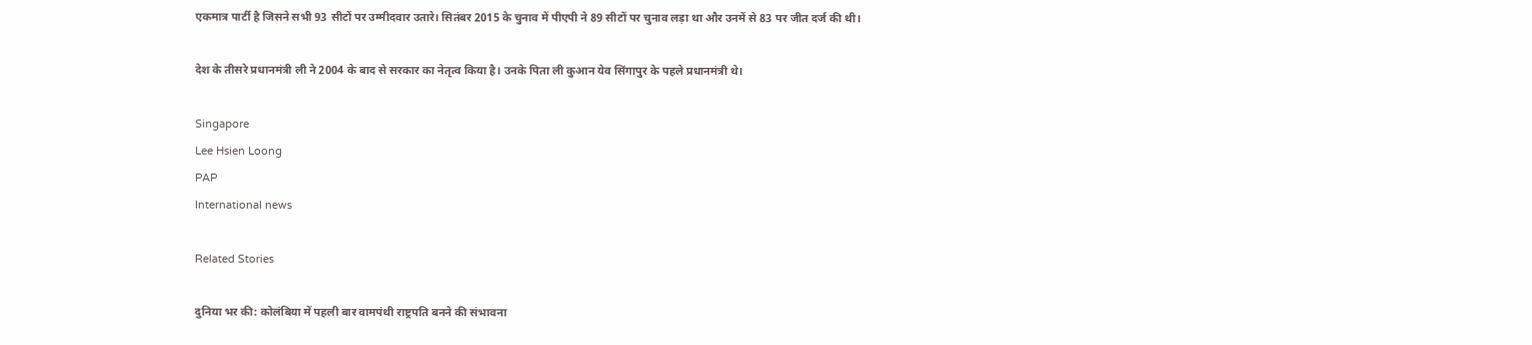एकमात्र पार्टी है जिसने सभी 93 सीटों पर उम्मीदवार उतारे। सितंबर 2015 के चुनाव में पीएपी ने 89 सीटों पर चुनाव लड़ा था और उनमें से 83 पर जीत दर्ज की थी।

देश के तीसरे प्रधानमंत्री ली ने 2004 के बाद से सरकार का नेतृत्व किया है। उनके पिता ली कुआन येव सिंगापुर के पहले प्रधानमंत्री थे।

Singapore
Lee Hsien Loong
PAP
International news

Related Stories

दुनिया भर की: कोलंबिया में पहली बार वामपंथी राष्ट्रपति बनने की संभावना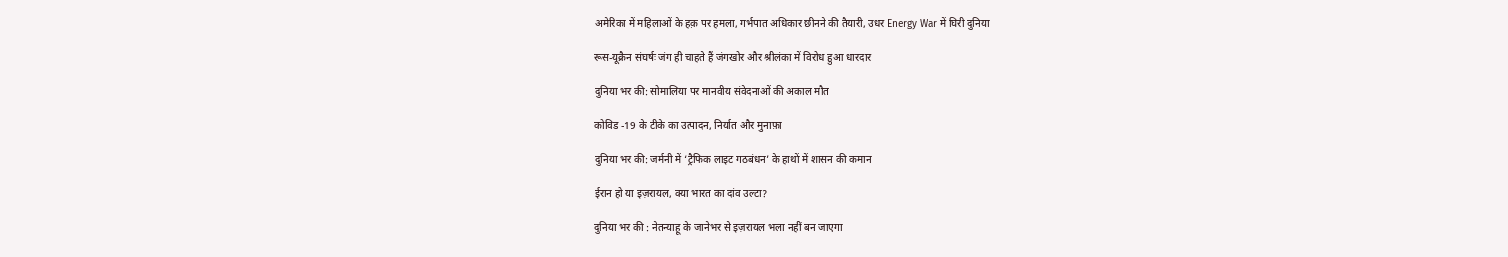अमेरिका में महिलाओं के हक़ पर हमला, गर्भपात अधिकार छीनने की तैयारी, उधर Energy War में घिरी दुनिया

रूस-यूक्रैन संघर्षः जंग ही चाहते हैं जंगखोर और श्रीलंका में विरोध हुआ धारदार

दुनिया भर की: सोमालिया पर मानवीय संवेदनाओं की अकाल मौत

कोविड -19 के टीके का उत्पादन, निर्यात और मुनाफ़ा

दुनिया भर की: जर्मनी में ‘ट्रैफिक लाइट गठबंधन’ के हाथों में शासन की कमान

ईरान हो या इज़रायल, क्या भारत का दांव उल्टा?

दुनिया भर की : नेतन्याहू के जानेभर से इज़रायल भला नहीं बन जाएगा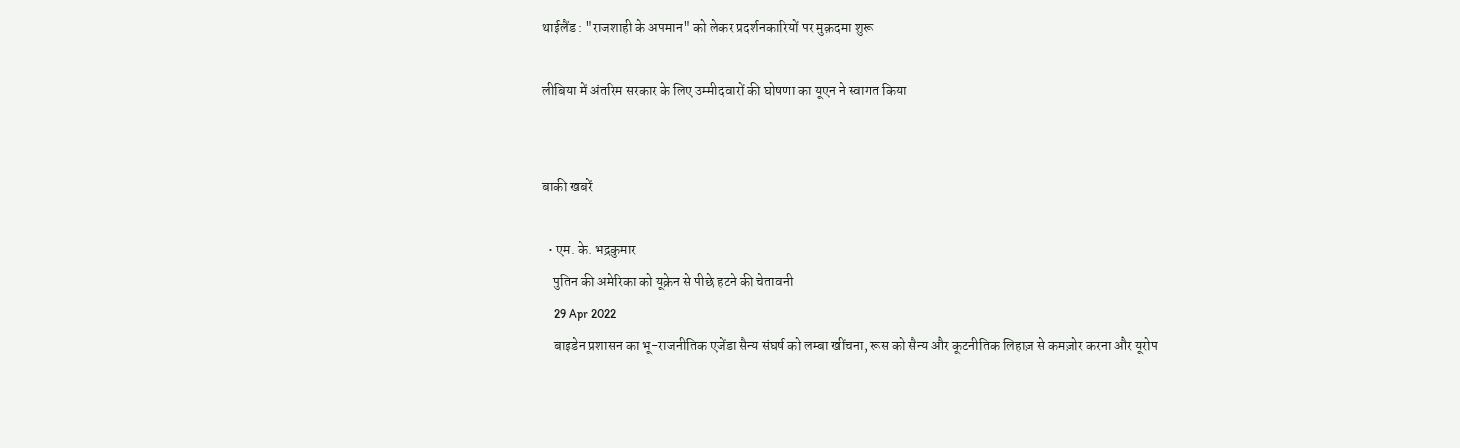थाईलैंड : "राजशाही के अपमान" को लेकर प्रदर्शनकारियों पर मुक़दमा शुरू

लीबिया में अंतरिम सरकार के लिए उम्मीदवारों की घोषणा का यूएन ने स्वागत किया


बाकी खबरें

  • एम. के. भद्रकुमार
    पुतिन की अमेरिका को यूक्रेन से पीछे हटने की चेतावनी
    29 Apr 2022
    बाइडेन प्रशासन का भू-राजनीतिक एजेंडा सैन्य संघर्ष को लम्बा खींचना, रूस को सैन्य और कूटनीतिक लिहाज़ से कमज़ोर करना और यूरोप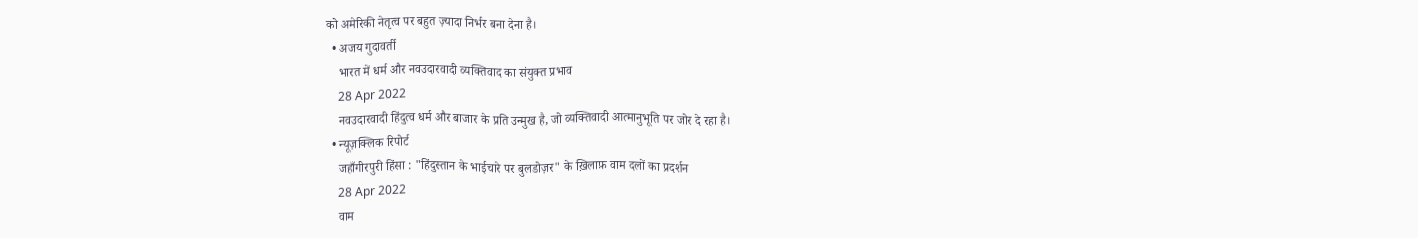को अमेरिकी नेतृत्व पर बहुत ज़्यादा निर्भर बना देना है।
  • अजय गुदावर्ती
    भारत में धर्म और नवउदारवादी व्यक्तिवाद का संयुक्त प्रभाव
    28 Apr 2022
    नवउदारवादी हिंदुत्व धर्म और बाजार के प्रति उन्मुख है, जो व्यक्तिवादी आत्मानुभूति पर जोर दे रहा है।
  • न्यूज़क्लिक रिपोर्ट
    जहाँगीरपुरी हिंसा : "हिंदुस्तान के भाईचारे पर बुलडोज़र" के ख़िलाफ़ वाम दलों का प्रदर्शन
    28 Apr 2022
    वाम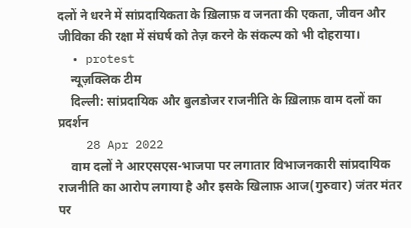दलों ने धरने में सांप्रदायिकता के ख़िलाफ़ व जनता की एकता, जीवन और जीविका की रक्षा में संघर्ष को तेज़ करने के संकल्प को भी दोहराया।
  • protest
    न्यूज़क्लिक टीम
    दिल्ली: सांप्रदायिक और बुलडोजर राजनीति के ख़िलाफ़ वाम दलों का प्रदर्शन
    28 Apr 2022
    वाम दलों ने आरएसएस-भाजपा पर लगातार विभाजनकारी सांप्रदायिक राजनीति का आरोप लगाया है और इसके खिलाफ़ आज(गुरुवार) जंतर मंतर पर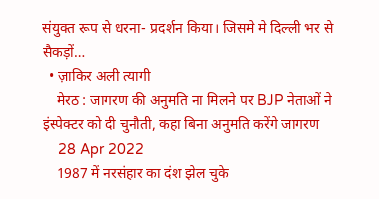संयुक्त रूप से धरना- प्रदर्शन किया। जिसमे मे दिल्ली भर से सैकड़ों…
  • ज़ाकिर अली त्यागी
    मेरठ : जागरण की अनुमति ना मिलने पर BJP नेताओं ने इंस्पेक्टर को दी चुनौती, कहा बिना अनुमति करेंगे जागरण
    28 Apr 2022
    1987 में नरसंहार का दंश झेल चुके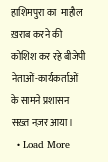हाशिमपुरा का  माहौल ख़राब करने की कोशिश कर रहे बीजेपी नेताओं-कार्यकर्ताओं के सामने प्रशासन सख़्त नज़र आया।
  • Load More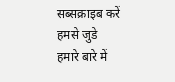सब्सक्राइब करें
हमसे जुडे
हमारे बारे में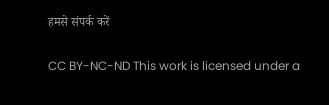हमसे संपर्क करें

CC BY-NC-ND This work is licensed under a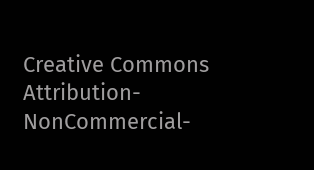Creative Commons Attribution-NonCommercial-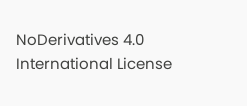NoDerivatives 4.0 International License